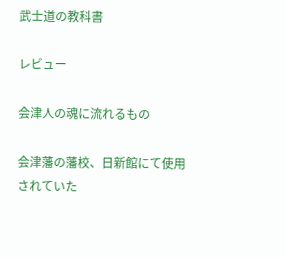武士道の教科書

レビュー

会津人の魂に流れるもの

会津藩の藩校、日新館にて使用されていた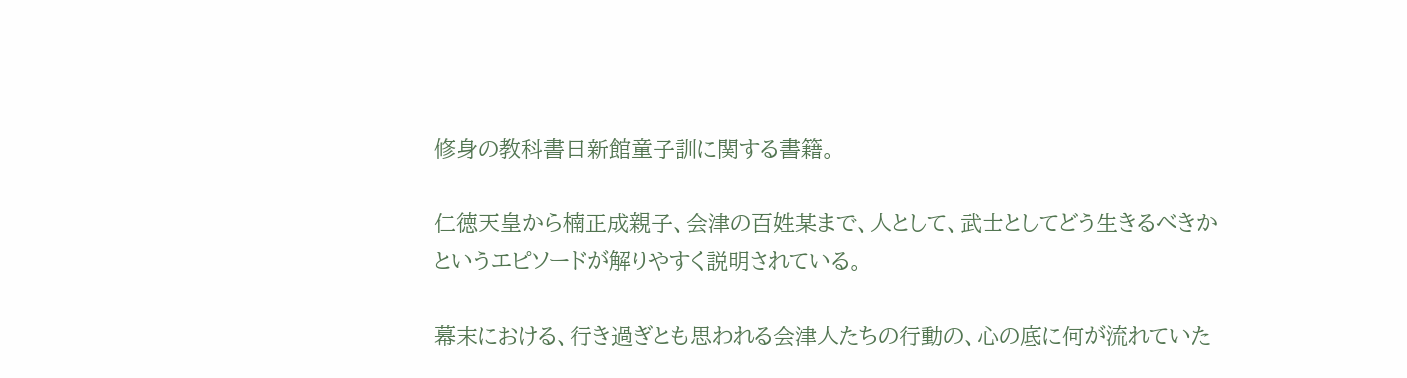修身の教科書日新館童子訓に関する書籍。

仁徳天皇から楠正成親子、会津の百姓某まで、人として、武士としてどう生きるべきかというエピソードが解りやすく説明されている。

幕末における、行き過ぎとも思われる会津人たちの行動の、心の底に何が流れていた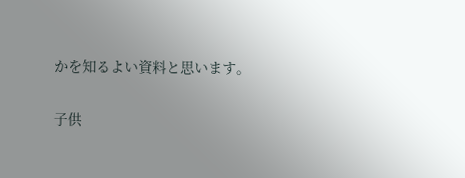かを知るよい資料と思います。

子供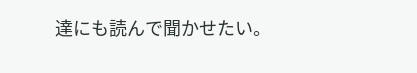達にも読んで聞かせたい。